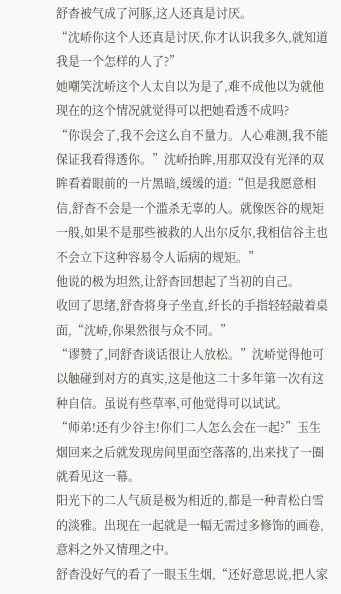舒杳被气成了河豚,这人还真是讨厌。
“沈峤你这个人还真是讨厌,你才认识我多久,就知道我是一个怎样的人了?”
她嘲笑沈峤这个人太自以为是了,难不成他以为就他现在的这个情况就觉得可以把她看透不成吗?
“你误会了,我不会这么自不量力。人心难测,我不能保证我看得透你。”沈峤抬眸,用那双没有光泽的双眸看着眼前的一片黑暗,缓缓的道:“但是我愿意相信,舒杳不会是一个滥杀无辜的人。就像医谷的规矩一般,如果不是那些被救的人出尔反尔,我相信谷主也不会立下这种容易令人诟病的规矩。”
他说的极为坦然,让舒杳回想起了当初的自己。
收回了思绪,舒杳将身子坐直,纤长的手指轻轻敲着桌面,“沈峤,你果然很与众不同。”
“谬赞了,同舒杳谈话很让人放松。”沈峤觉得他可以触碰到对方的真实,这是他这二十多年第一次有这种自信。虽说有些草率,可他觉得可以试试。
“师弟!还有少谷主!你们二人怎么会在一起?”玉生烟回来之后就发现房间里面空落落的,出来找了一圈就看见这一幕。
阳光下的二人气质是极为相近的,都是一种青松白雪的淡雅。出现在一起就是一幅无需过多修饰的画卷,意料之外又情理之中。
舒杳没好气的看了一眼玉生烟,“还好意思说,把人家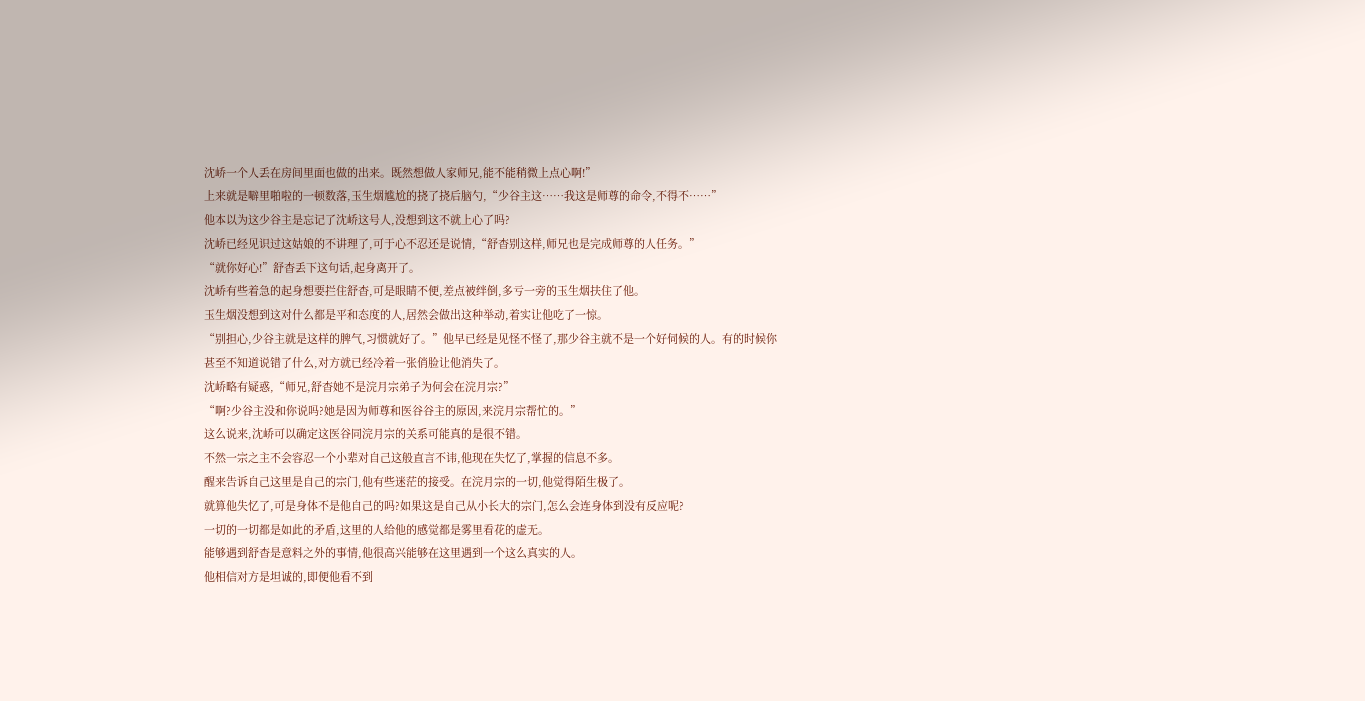沈峤一个人丢在房间里面也做的出来。既然想做人家师兄,能不能稍微上点心啊!”
上来就是噼里啪啦的一顿数落,玉生烟尴尬的挠了挠后脑勺,“少谷主这……我这是师尊的命令,不得不……”
他本以为这少谷主是忘记了沈峤这号人,没想到这不就上心了吗?
沈峤已经见识过这姑娘的不讲理了,可于心不忍还是说情,“舒杳别这样,师兄也是完成师尊的人任务。”
“就你好心!”舒杳丢下这句话,起身离开了。
沈峤有些着急的起身想要拦住舒杳,可是眼睛不便,差点被绊倒,多亏一旁的玉生烟扶住了他。
玉生烟没想到这对什么都是平和态度的人,居然会做出这种举动,着实让他吃了一惊。
“别担心,少谷主就是这样的脾气,习惯就好了。”他早已经是见怪不怪了,那少谷主就不是一个好伺候的人。有的时候你甚至不知道说错了什么,对方就已经冷着一张俏脸让他消失了。
沈峤略有疑惑,“师兄,舒杳她不是浣月宗弟子为何会在浣月宗?”
“啊?少谷主没和你说吗?她是因为师尊和医谷谷主的原因,来浣月宗帮忙的。”
这么说来,沈峤可以确定这医谷同浣月宗的关系可能真的是很不错。
不然一宗之主不会容忍一个小辈对自己这般直言不讳,他现在失忆了,掌握的信息不多。
醒来告诉自己这里是自己的宗门,他有些迷茫的接受。在浣月宗的一切,他觉得陌生极了。
就算他失忆了,可是身体不是他自己的吗?如果这是自己从小长大的宗门,怎么会连身体到没有反应呢?
一切的一切都是如此的矛盾,这里的人给他的感觉都是雾里看花的虚无。
能够遇到舒杳是意料之外的事情,他很高兴能够在这里遇到一个这么真实的人。
他相信对方是坦诚的,即便他看不到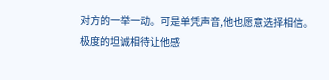对方的一举一动。可是单凭声音,他也愿意选择相信。
极度的坦诚相待让他感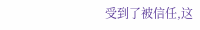受到了被信任,这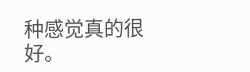种感觉真的很好。